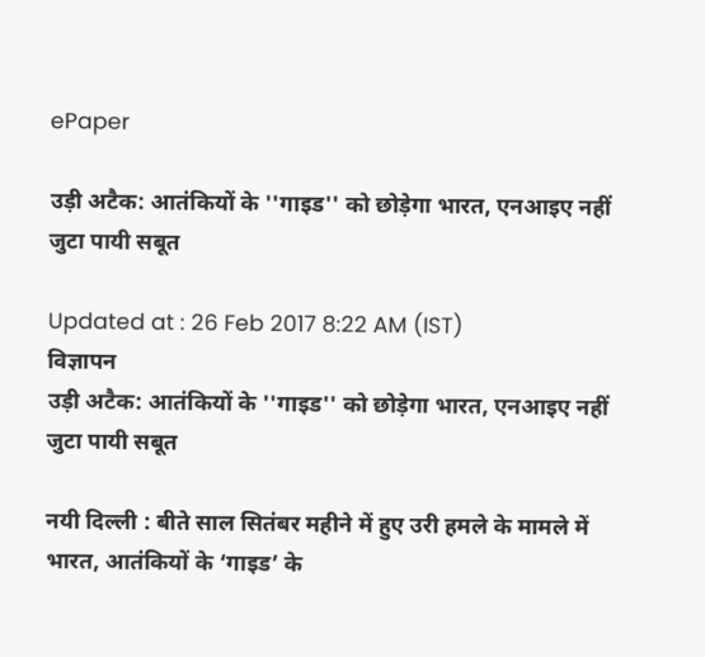ePaper

उड़ी अटैक: आतंकियों के ''गाइड'' को छोड़ेगा भारत, एनआइए नहीं जुटा पायी सबूत

Updated at : 26 Feb 2017 8:22 AM (IST)
विज्ञापन
उड़ी अटैक: आतंकियों के ''गाइड'' को छोड़ेगा भारत, एनआइए नहीं जुटा पायी सबूत

नयी दिल्ली : बीते साल सितंबर महीने में हुए उरी हमले के मामले में भारत, आतंकियों के ‘गाइड’ के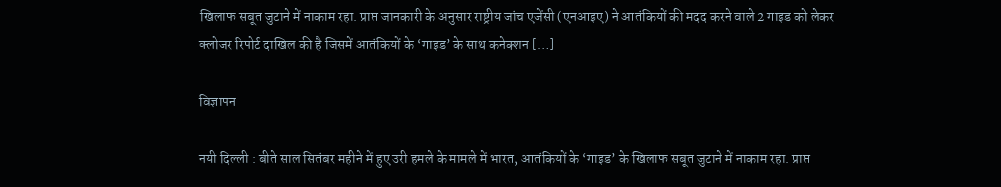खिलाफ सबूत जुटाने में नाकाम रहा. प्राप्त जानकारी के अनुसार राष्ट्रीय जांच एजेंसी (एनआइए) ने आतंकियों की मदद करने वाले 2 गाइड को लेकर क्लोजर रिपोर्ट दाखिल की है जिसमें आतंकियों के ‘गाइड’ के साथ कनेक्शन […]

विज्ञापन

नयी दिल्ली : बीते साल सितंबर महीने में हुए उरी हमले के मामले में भारत, आतंकियों के ‘गाइड’ के खिलाफ सबूत जुटाने में नाकाम रहा. प्राप्त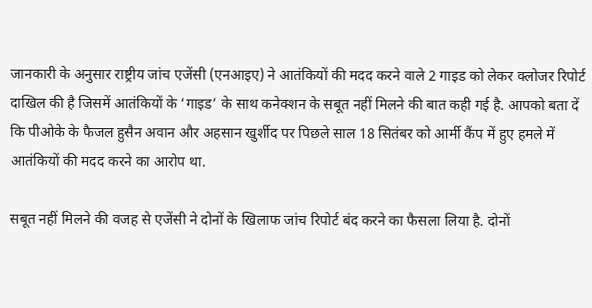जानकारी के अनुसार राष्ट्रीय जांच एजेंसी (एनआइए) ने आतंकियों की मदद करने वाले 2 गाइड को लेकर क्लोजर रिपोर्ट दाखिल की है जिसमें आतंकियों के ‘गाइड’ के साथ कनेक्शन के सबूत नहीं मिलने की बात कही गई है. आपको बता दें कि पीओके के फैजल हुसैन अवान और अहसान खुर्शीद पर पिछले साल 18 सितंबर को आर्मी कैंप में हुए हमले में आतंकियों की मदद करने का आरोप था.

सबूत नहीं मिलने की वजह से एजेंसी ने दोनों के खिलाफ जांच रिपोर्ट बंद करने का फैसला लिया है. दोनों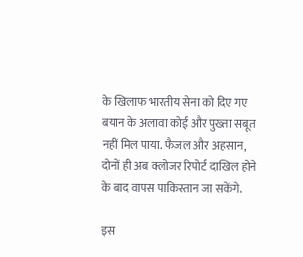के खिलाफ भारतीय सेना को दिए गए बयान के अलावा कोई और पुख्ता सबूत नहीं मिल पाया. फैजल और अहसान, दोनों ही अब क्लोजर रिपोर्ट दाखिल होने के बाद वापस पाकिस्तान जा सकेंगे.

इस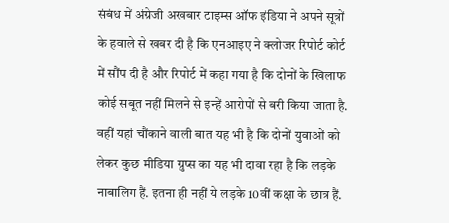संबंध में अंग्रेजी अखबार टाइम्स ऑफ इंडिया ने अपने सूत्रों के हवाले से खबर दी है कि एनआइए ने क्लोजर रिपोर्ट कोर्ट में सौंप दी है और रिपोर्ट में कहा गया है कि दोनों के खिलाफ कोई सबूत नहीं मिलने से इन्हें आरोपों से बरी किया जाता है. वहीं यहां चौंकाने वाली बात यह भी है कि दोनों युवाओं को लेकर कुछ मीडिया ग्रुप्स का यह भी दावा रहा है कि लड़के नाबालिग हैं. इतना ही नहीं ये लड़के 10वीं कक्षा के छात्र हैं.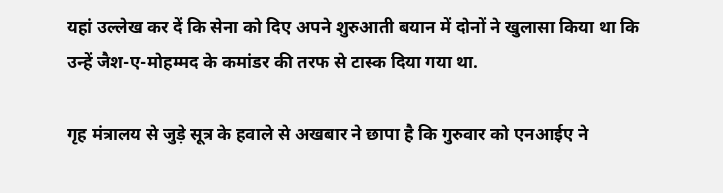यहां उल्लेख कर दें कि सेना को दिए अपने शुरुआती बयान में दोनों ने खुलासा किया था कि उन्हें जैश-ए-मोहम्मद के कमांडर की तरफ से टास्क दिया गया था.

गृह मंत्रालय से जुड़े सूत्र के हवाले से अखबार ने छापा है कि गुरुवार को एनआईए ने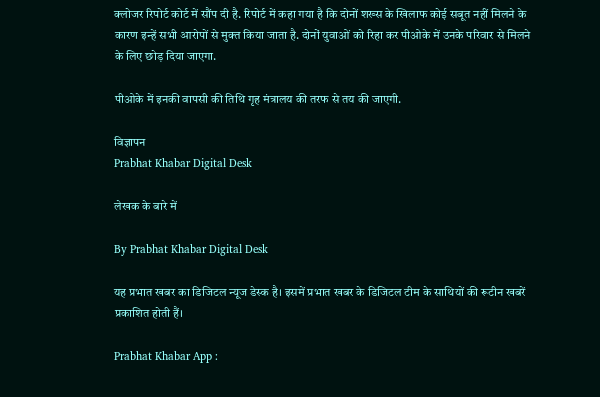क्लोजर रिपोर्ट कोर्ट में सौंप दी है. रिपोर्ट में कहा गया है कि दोनों शख्स के खिलाफ कोई सबूत नहीं मिलने के कारण इन्हें सभी आरोपों से मुक्त किया जाता है. दोनों युवाओं को रिहा कर पीओके में उनके परिवार से मिलने के लिए छोड़ दिया जाएगा.

पीओके में इनकी वापसी की तिथि गृह मंत्रालय की तरफ से तय की जाएगी.

विज्ञापन
Prabhat Khabar Digital Desk

लेखक के बारे में

By Prabhat Khabar Digital Desk

यह प्रभात खबर का डिजिटल न्यूज डेस्क है। इसमें प्रभात खबर के डिजिटल टीम के साथियों की रूटीन खबरें प्रकाशित होती हैं।

Prabhat Khabar App :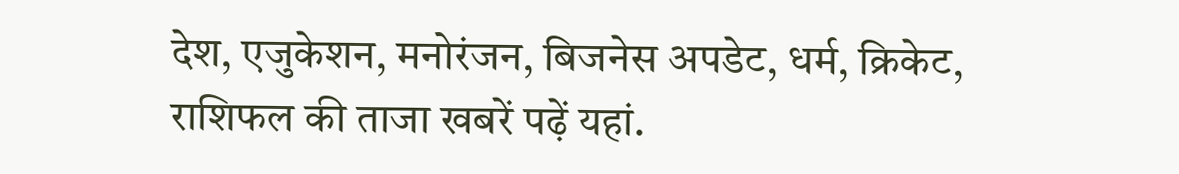देश, एजुकेशन, मनोरंजन, बिजनेस अपडेट, धर्म, क्रिकेट, राशिफल की ताजा खबरें पढ़ें यहां.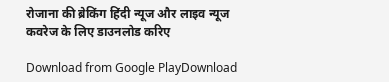रोजाना की ब्रेकिंग हिंदी न्यूज और लाइव न्यूज कवरेज के लिए डाउनलोड करिए

Download from Google PlayDownload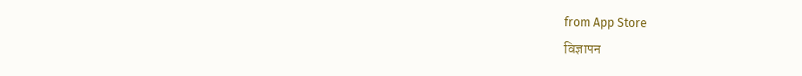from App Store
विज्ञापन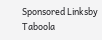Sponsored Linksby Taboola